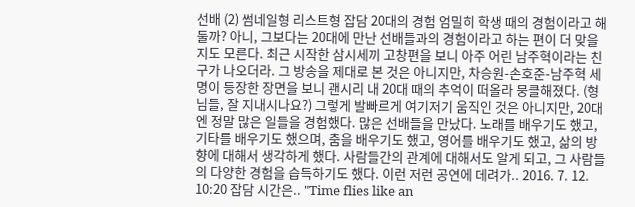선배 (2) 썸네일형 리스트형 잡담 20대의 경험 엄밀히 학생 때의 경험이라고 해둘까? 아니, 그보다는 20대에 만난 선배들과의 경험이라고 하는 편이 더 맞을 지도 모른다. 최근 시작한 삼시세끼 고창편을 보니 아주 어린 남주혁이라는 친구가 나오더라. 그 방송을 제대로 본 것은 아니지만, 차승원-손호준-남주혁 세 명이 등장한 장면을 보니 괜시리 내 20대 때의 추억이 떠올라 뭉클해졌다. (형님들, 잘 지내시나요?) 그렇게 발빠르게 여기저기 움직인 것은 아니지만, 20대엔 정말 많은 일들을 경험했다. 많은 선배들을 만났다. 노래를 배우기도 했고, 기타를 배우기도 했으며, 춤을 배우기도 했고, 영어를 배우기도 했고, 삶의 방향에 대해서 생각하게 했다. 사람들간의 관계에 대해서도 알게 되고, 그 사람들의 다양한 경험을 습득하기도 했다. 이런 저런 공연에 데려가.. 2016. 7. 12. 10:20 잡담 시간은.. "Time flies like an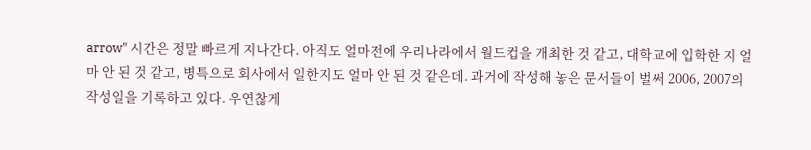arrow" 시간은 정말 빠르게 지나간다. 아직도 얼마전에 우리나라에서 월드컵을 개최한 것 같고, 대학교에 입학한 지 얼마 안 된 것 같고, 병특으로 회사에서 일한지도 얼마 안 된 것 같은데. 과거에 작성해 놓은 문서들이 벌써 2006, 2007의 작성일을 기록하고 있다. 우연찮게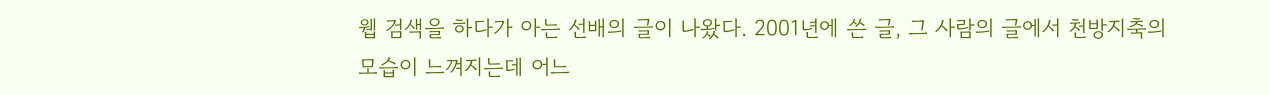웹 검색을 하다가 아는 선배의 글이 나왔다. 2001년에 쓴 글, 그 사람의 글에서 천방지축의 모습이 느껴지는데 어느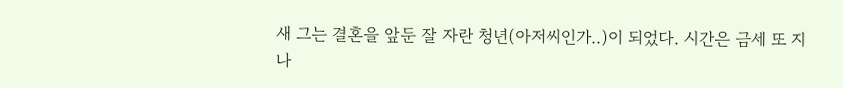새 그는 결혼을 앞둔 잘 자란 청년(아저씨인가..)이 되었다. 시간은 금세 또 지나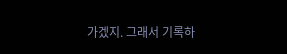가겠지. 그래서 기록하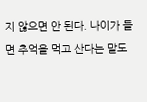지 않으면 안 된다. 나이가 들면 추억을 먹고 산다는 말도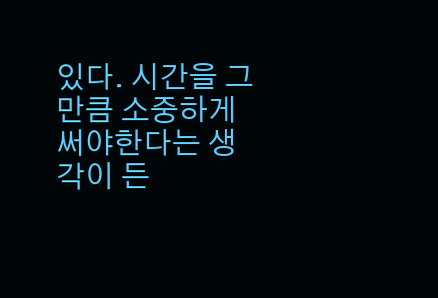있다. 시간을 그만큼 소중하게 써야한다는 생각이 든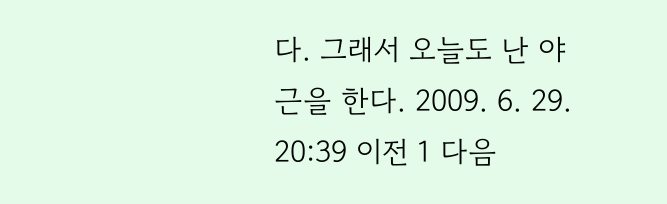다. 그래서 오늘도 난 야근을 한다. 2009. 6. 29. 20:39 이전 1 다음